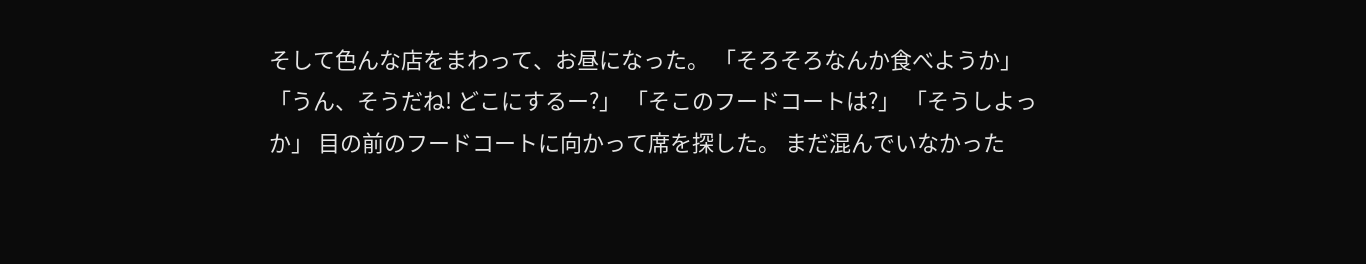そして色んな店をまわって、お昼になった。 「そろそろなんか食べようか」 「うん、そうだね! どこにするー?」 「そこのフードコートは?」 「そうしよっか」 目の前のフードコートに向かって席を探した。 まだ混んでいなかった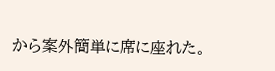から案外簡単に席に座れた。